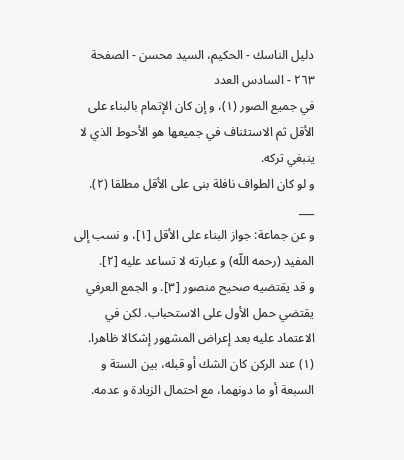دليل الناسك - الحكيم، السيد محسن - الصفحة ٢٦٣ - السادس العدد
في جميع الصور (١)، و إن كان الإتمام بالبناء على الأقل ثم الاستئناف في جميعها هو الأحوط الذي لا ينبغي تركه.
و لو كان الطواف نافلة بنى على الأقل مطلقا (٢).
___
و عن جماعة: جواز البناء على الأقل [١]، و نسب إلى المفيد (رحمه اللّه) و عبارته لا تساعد عليه [٢].
و قد يقتضيه صحيح منصور [٣]. و الجمع العرفي يقتضي حمل الأول على الاستحباب. لكن في الاعتماد عليه بعد إعراض المشهور إشكالا ظاهرا.
(١) عند الركن كان الشك أو قبله، بين الستة و السبعة أو ما دونهما، مع احتمال الزيادة و عدمه.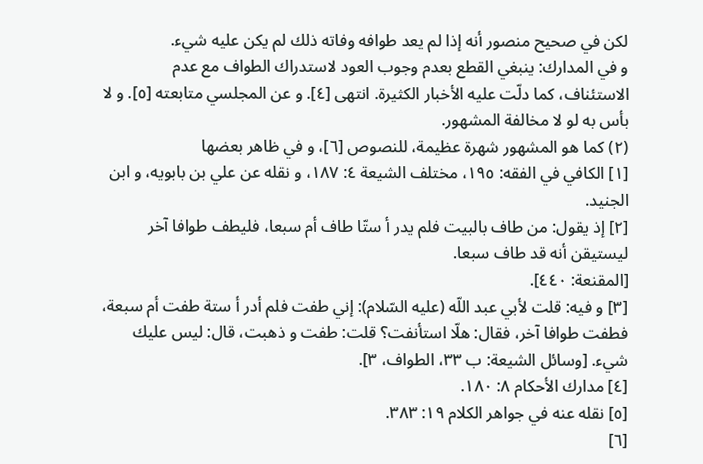لكن في صحيح منصور أنه إذا لم يعد طوافه وفاته ذلك لم يكن عليه شيء.
و في المدارك: ينبغي القطع بعدم وجوب العود لاستدراك الطواف مع عدم الاستئناف، كما دلّت عليه الأخبار الكثيرة. انتهى [٤]. و عن المجلسي متابعته [٥]. و لا بأس به لو لا مخالفة المشهور.
(٢) كما هو المشهور شهرة عظيمة، للنصوص [٦]، و في ظاهر بعضها
[١] الكافي في الفقه: ١٩٥، مختلف الشيعة ٤: ١٨٧، و نقله عن علي بن بابويه، و ابن الجنيد.
[٢] إذ يقول: من طاف بالبيت فلم يدر أ ستّا طاف أم سبعا، فليطف طوافا آخر ليستيقن أنه قد طاف سبعا.
[المقنعة: ٤٤٠].
[٣] و فيه: قلت لأبي عبد اللّه (عليه السّلام): إني طفت فلم أدر أ ستة طفت أم سبعة، فطفت طوافا آخر، فقال: هلّا استأنفت؟ قلت: طفت و ذهبت، قال: ليس عليك شيء. [وسائل الشيعة: ب ٣٣، الطواف، ٣].
[٤] مدارك الأحكام ٨: ١٨٠.
[٥] نقله عنه في جواهر الكلام ١٩: ٣٨٣.
[٦]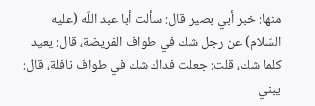منها: خبر أبي بصير قال: سألت أبا عبد اللّه (عليه السّلام) عن رجل شك في طواف الفريضة، قال: يعيد كلما شك، قلت: جعلت فداك شك في طواف نافلة، قال: يبني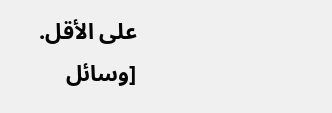على الأقل.
[وسائل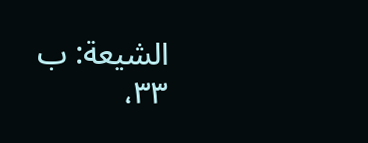الشيعة: ب ٣٣،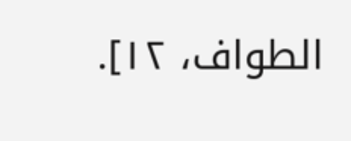الطواف، ١٢].